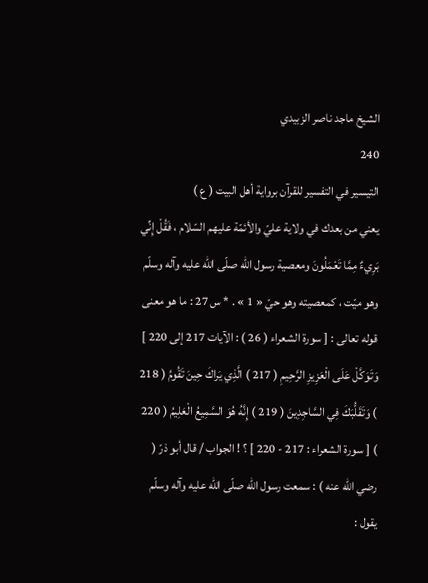الشيخ ماجد ناصر الزبيدي
240
التيسير في التفسير للقرآن برواية أهل البيت ( ع )
يعني من بعدك في ولاية عليّ والأئمّة عليهم السّلام ، فَقُلْ إِنِّي بَرِيءٌ مِمَّا تَعْمَلُونَ ومعصية رسول اللّه صلّى اللّه عليه وآله وسلّم وهو ميّت ، كمعصيته وهو حيّ « 1 » . * س 27 : ما هو معنى قوله تعالى : [ سورة الشعراء ( 26 ) : الآيات 217 إلى 220 ] وَتَوَكَّلْ عَلَى الْعَزِيزِ الرَّحِيمِ ( 217 ) الَّذِي يَراكَ حِينَ تَقُومُ ( 218 ) وَتَقَلُّبَكَ فِي السَّاجِدِينَ ( 219 ) إِنَّهُ هُوَ السَّمِيعُ الْعَلِيمُ ( 220 ) [ سورة الشعراء : 217 - 220 ] ؟ ! الجواب / قال أبو ذرّ ( رضي اللّه عنه ) : سمعت رسول اللّه صلّى اللّه عليه وآله وسلّم يقول :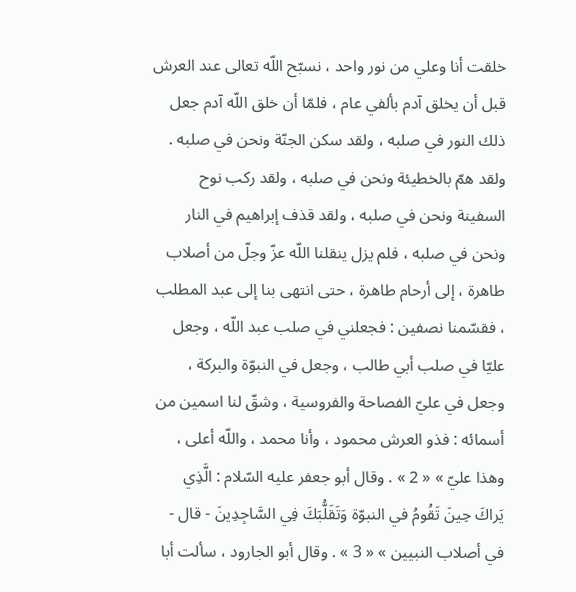خلقت أنا وعلي من نور واحد ، نسبّح اللّه تعالى عند العرش قبل أن يخلق آدم بألفي عام ، فلمّا أن خلق اللّه آدم جعل ذلك النور في صلبه ، ولقد سكن الجنّة ونحن في صلبه . ولقد همّ بالخطيئة ونحن في صلبه ، ولقد ركب نوح السفينة ونحن في صلبه ، ولقد قذف إبراهيم في النار ونحن في صلبه ، فلم يزل ينقلنا اللّه عزّ وجلّ من أصلاب طاهرة ، إلى أرحام طاهرة ، حتى انتهى بنا إلى عبد المطلب ، فقسّمنا نصفين : فجعلني في صلب عبد اللّه ، وجعل عليّا في صلب أبي طالب ، وجعل في النبوّة والبركة ، وجعل في عليّ الفصاحة والفروسية ، وشقّ لنا اسمين من أسمائه : فذو العرش محمود ، وأنا محمد ، واللّه أعلى ، وهذا عليّ » « 2 » . وقال أبو جعفر عليه السّلام : الَّذِي يَراكَ حِينَ تَقُومُ في النبوّة وَتَقَلُّبَكَ فِي السَّاجِدِينَ - قال - في أصلاب النبيين » « 3 » . وقال أبو الجارود ، سألت أبا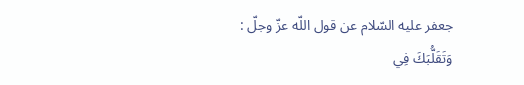جعفر عليه السّلام عن قول اللّه عزّ وجلّ : وَتَقَلُّبَكَ فِي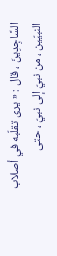السَّاجِدِينَ ، قال : « يرى تقلّبه في أصلاب النبيّين ، من نبيّ إلى نبيّ ، حتى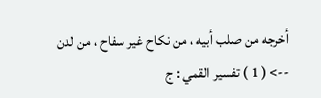أخرجه من صلب أبيه ، من نكاح غير سفاح ، من لدن
--> ( 1 ) تفسير القمي : ج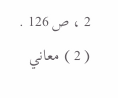2 ، ص 126 . ( 2 ) معاني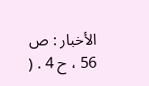الأخبار : ص 56 ، ح 4 . (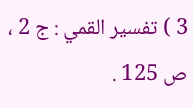3 ) تفسير القمي : ج 2 ، ص 125 .